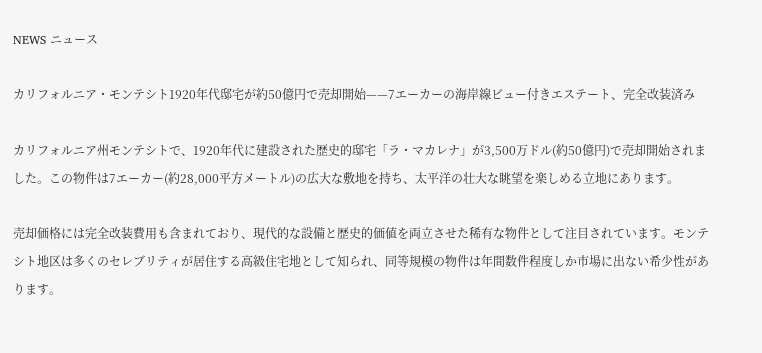NEWS ニュース

カリフォルニア・モンテシト1920年代邸宅が約50億円で売却開始——7エーカーの海岸線ビュー付きエステート、完全改装済み

カリフォルニア州モンテシトで、1920年代に建設された歴史的邸宅「ラ・マカレナ」が3,500万ドル(約50億円)で売却開始されました。この物件は7エーカー(約28,000平方メートル)の広大な敷地を持ち、太平洋の壮大な眺望を楽しめる立地にあります。

売却価格には完全改装費用も含まれており、現代的な設備と歴史的価値を両立させた稀有な物件として注目されています。モンテシト地区は多くのセレブリティが居住する高級住宅地として知られ、同等規模の物件は年間数件程度しか市場に出ない希少性があります。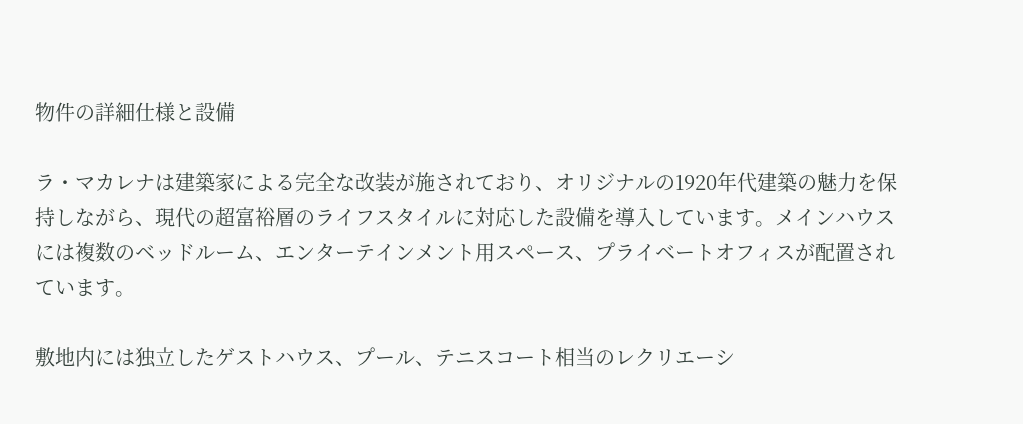物件の詳細仕様と設備

ラ・マカレナは建築家による完全な改装が施されており、オリジナルの1920年代建築の魅力を保持しながら、現代の超富裕層のライフスタイルに対応した設備を導入しています。メインハウスには複数のベッドルーム、エンターテインメント用スペース、プライベートオフィスが配置されています。

敷地内には独立したゲストハウス、プール、テニスコート相当のレクリエーシ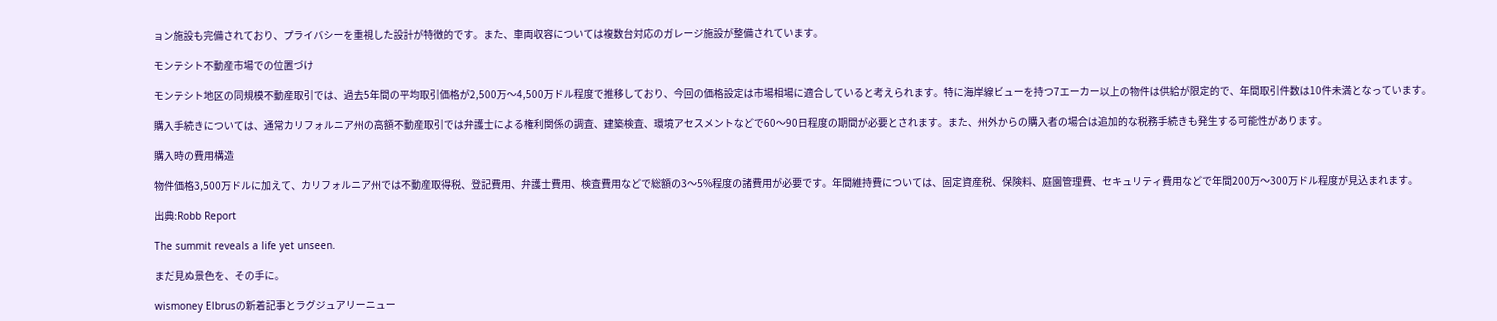ョン施設も完備されており、プライバシーを重視した設計が特徴的です。また、車両収容については複数台対応のガレージ施設が整備されています。

モンテシト不動産市場での位置づけ

モンテシト地区の同規模不動産取引では、過去5年間の平均取引価格が2,500万〜4,500万ドル程度で推移しており、今回の価格設定は市場相場に適合していると考えられます。特に海岸線ビューを持つ7エーカー以上の物件は供給が限定的で、年間取引件数は10件未満となっています。

購入手続きについては、通常カリフォルニア州の高額不動産取引では弁護士による権利関係の調査、建築検査、環境アセスメントなどで60〜90日程度の期間が必要とされます。また、州外からの購入者の場合は追加的な税務手続きも発生する可能性があります。

購入時の費用構造

物件価格3,500万ドルに加えて、カリフォルニア州では不動産取得税、登記費用、弁護士費用、検査費用などで総額の3〜5%程度の諸費用が必要です。年間維持費については、固定資産税、保険料、庭園管理費、セキュリティ費用などで年間200万〜300万ドル程度が見込まれます。

出典:Robb Report

The summit reveals a life yet unseen.

まだ見ぬ景色を、その手に。

wismoney Elbrusの新着記事とラグジュアリーニュー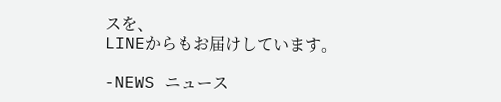スを、
LINEからもお届けしています。

-NEWS ニュース